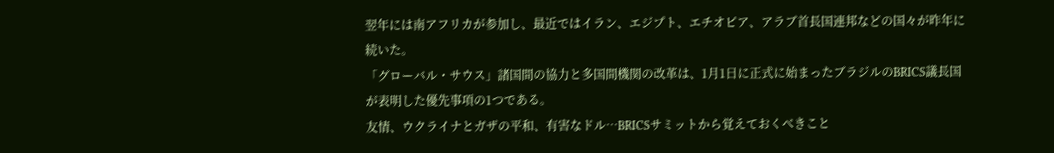翌年には南アフリカが参加し、最近ではイラン、エジプト、エチオピア、アラブ首長国連邦などの国々が昨年に続いた。
「グローバル・サウス」諸国間の協力と多国間機関の改革は、1月1日に正式に始まったブラジルのBRICS議長国が表明した優先事項の1つである。
友情、ウクライナとガザの平和、有害なドル…BRICSサミットから覚えておくべきこと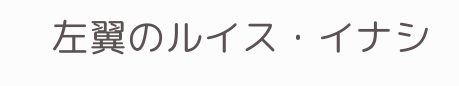左翼のルイス・イナシ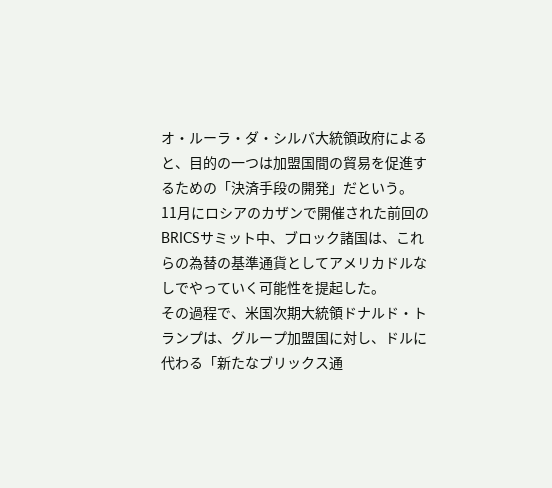オ・ルーラ・ダ・シルバ大統領政府によると、目的の一つは加盟国間の貿易を促進するための「決済手段の開発」だという。
11月にロシアのカザンで開催された前回のBRICSサミット中、ブロック諸国は、これらの為替の基準通貨としてアメリカドルなしでやっていく可能性を提起した。
その過程で、米国次期大統領ドナルド・トランプは、グループ加盟国に対し、ドルに代わる「新たなブリックス通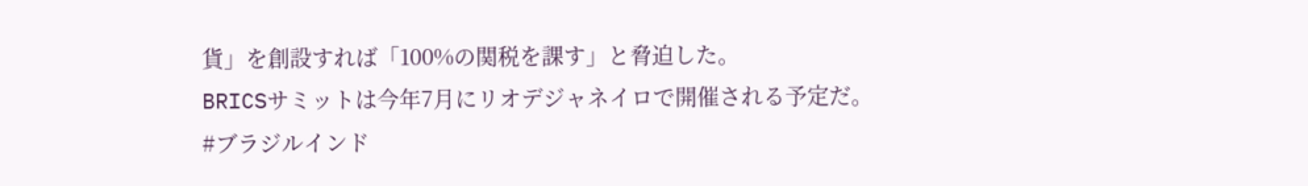貨」を創設すれば「100%の関税を課す」と脅迫した。
BRICSサミットは今年7月にリオデジャネイロで開催される予定だ。
#ブラジルインド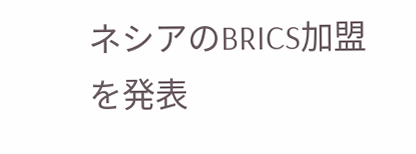ネシアのBRICS加盟を発表